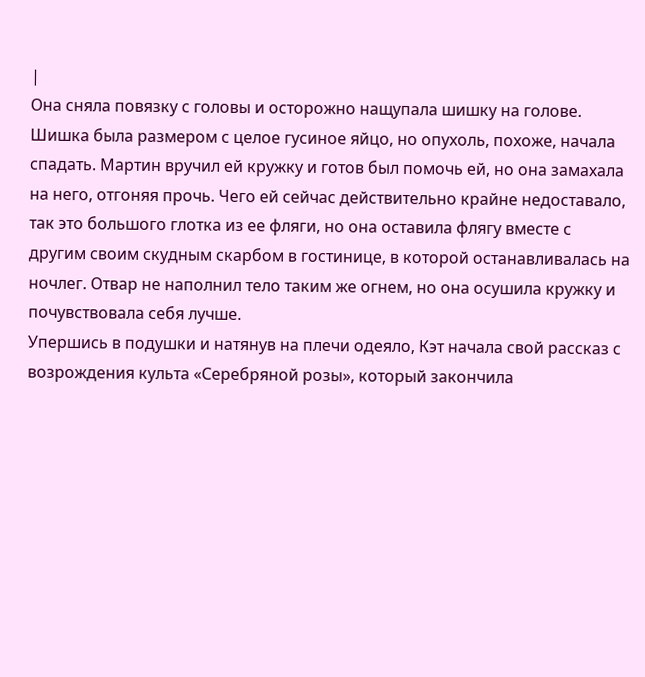|
Она сняла повязку с головы и осторожно нащупала шишку на голове. Шишка была размером с целое гусиное яйцо, но опухоль, похоже, начала спадать. Мартин вручил ей кружку и готов был помочь ей, но она замахала на него, отгоняя прочь. Чего ей сейчас действительно крайне недоставало, так это большого глотка из ее фляги, но она оставила флягу вместе с другим своим скудным скарбом в гостинице, в которой останавливалась на ночлег. Отвар не наполнил тело таким же огнем, но она осушила кружку и почувствовала себя лучше.
Упершись в подушки и натянув на плечи одеяло, Кэт начала свой рассказ с возрождения культа «Серебряной розы», который закончила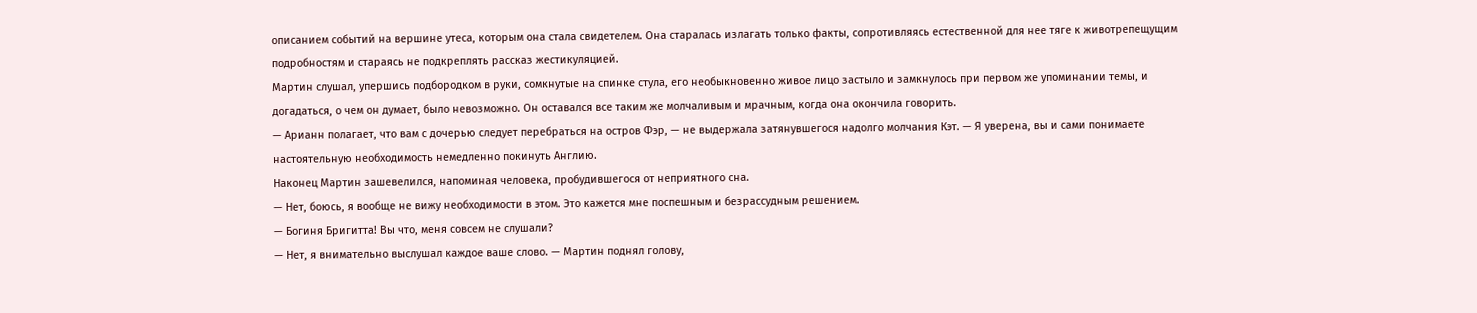описанием событий на вершине утеса, которым она стала свидетелем. Она старалась излагать только факты, сопротивляясь естественной для нее тяге к животрепещущим подробностям и стараясь не подкреплять рассказ жестикуляцией.
Мартин слушал, упершись подбородком в руки, сомкнутые на спинке стула, его необыкновенно живое лицо застыло и замкнулось при первом же упоминании темы, и догадаться, о чем он думает, было невозможно. Он оставался все таким же молчаливым и мрачным, когда она окончила говорить.
— Арианн полагает, что вам с дочерью следует перебраться на остров Фэр, — не выдержала затянувшегося надолго молчания Кэт. — Я уверена, вы и сами понимаете настоятельную необходимость немедленно покинуть Англию.
Наконец Мартин зашевелился, напоминая человека, пробудившегося от неприятного сна.
— Нет, боюсь, я вообще не вижу необходимости в этом. Это кажется мне поспешным и безрассудным решением.
— Богиня Бригитта! Вы что, меня совсем не слушали?
— Нет, я внимательно выслушал каждое ваше слово. — Мартин поднял голову,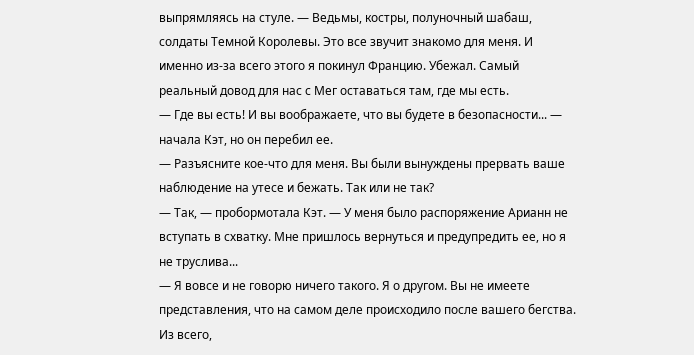выпрямляясь на стуле. — Ведьмы, костры, полуночный шабаш, солдаты Темной Королевы. Это все звучит знакомо для меня. И именно из-за всего этого я покинул Францию. Убежал. Самый реальный довод для нас с Мег оставаться там, где мы есть.
— Где вы есть! И вы воображаете, что вы будете в безопасности... — начала Кэт, но он перебил ее.
— Разъясните кое-что для меня. Вы были вынуждены прервать ваше наблюдение на утесе и бежать. Так или не так?
— Так, — пробормотала Кэт. — У меня было распоряжение Арианн не вступать в схватку. Мне пришлось вернуться и предупредить ее, но я не труслива...
— Я вовсе и не говорю ничего такого. Я о другом. Вы не имеете представления, что на самом деле происходило после вашего бегства. Из всего,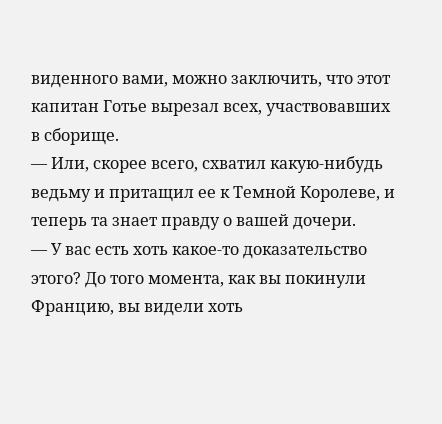виденного вами, можно заключить, что этот капитан Готье вырезал всех, участвовавших в сборище.
— Или, скорее всего, схватил какую-нибудь ведьму и притащил ее к Темной Королеве, и теперь та знает правду о вашей дочери.
— У вас есть хоть какое-то доказательство этого? До того момента, как вы покинули Францию, вы видели хоть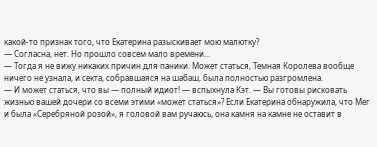какой-то признак того, что Екатерина разыскивает мою малютку?
— Согласна, нет. Но прошло совсем мало времени...
— Тогда я не вижу никаких причин для паники. Может статься, Темная Королева вообще ничего не узнала, и секта, собравшаяся на шабаш, была полностью разгромлена.
— И может статься, что вы — полный идиот! — вспыхнула Кэт. — Вы готовы рисковать жизнью вашей дочери со всеми этими «может статься»? Если Екатерина обнаружила, что Мег и была «Серебряной розой», я головой вам ручаюсь, она камня на камне не оставит в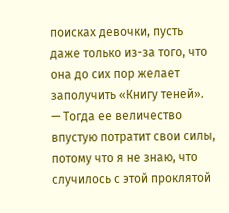поисках девочки, пусть даже только из-за того, что она до сих пор желает заполучить «Книгу теней».
— Тогда ее величество впустую потратит свои силы, потому что я не знаю, что случилось с этой проклятой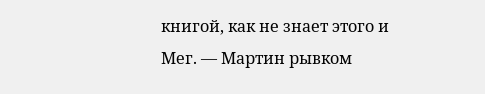книгой, как не знает этого и Мег. — Мартин рывком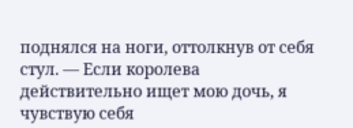поднялся на ноги, оттолкнув от себя стул. — Если королева действительно ищет мою дочь, я чувствую себя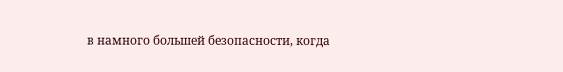в намного большей безопасности, когда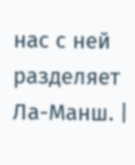нас с ней разделяет Ла-Манш. |